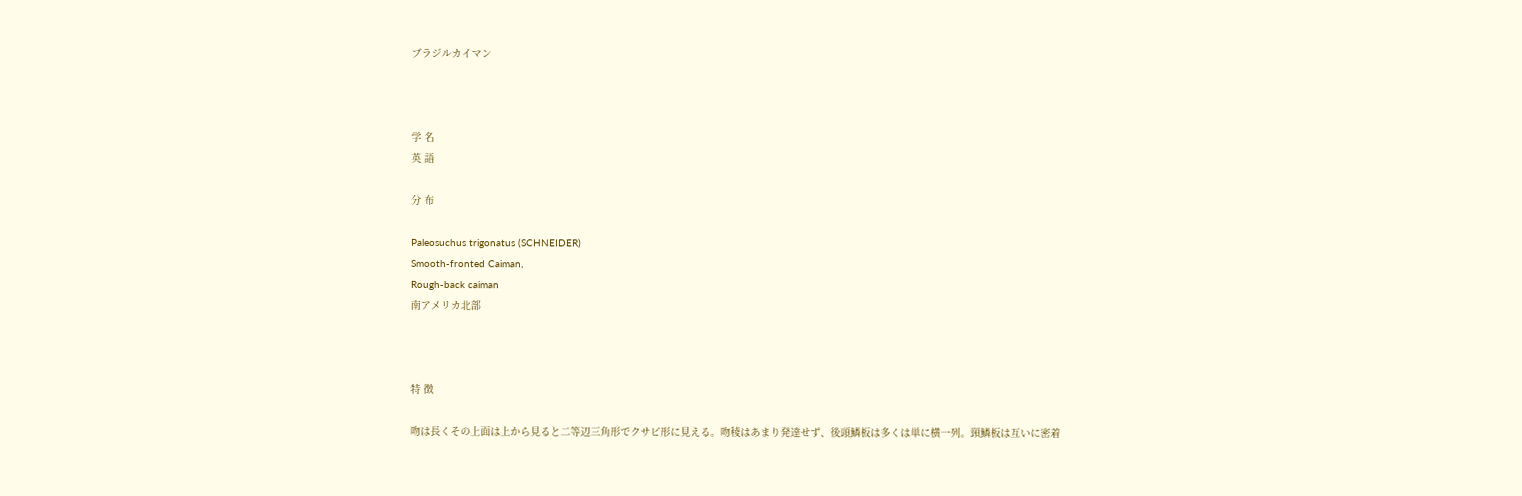ブラジルカイマン



学 名
英 語

分 布

Paleosuchus trigonatus (SCHNEIDER)
Smooth-fronted Caiman,
Rough-back caiman
南アメリカ北部



特 徴

吻は長くその上面は上から見ると二等辺三角形でクサビ形に見える。吻稜はあまり発達せず、後頭鱗板は多くは単に横一列。頸鱗板は互いに密着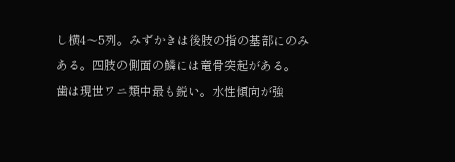し横4〜5列。みずかきは後肢の指の基部にのみある。四肢の側面の鱗には竜骨突起がある。
歯は現世ワニ類中最も鋭い。水性傾向が強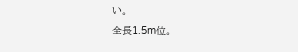い。
全長1.5m位。